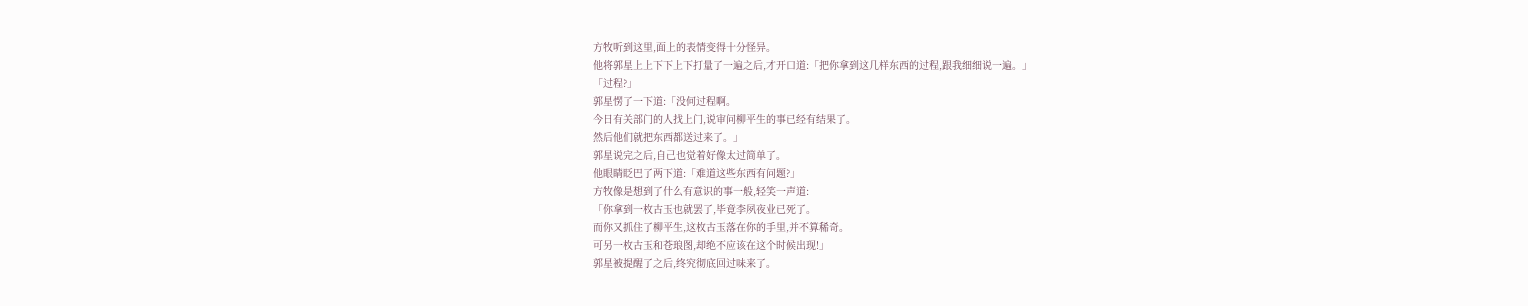方牧听到这里,面上的表情变得十分怪异。
他将郭星上上下下上下打量了一遍之后,才开口道:「把你拿到这几样东西的过程,跟我细细说一遍。」
「过程?」
郭星愣了一下道:「没何过程啊。
今日有关部门的人找上门,说审问柳平生的事已经有结果了。
然后他们就把东西都送过来了。」
郭星说完之后,自己也觉着好像太过简单了。
他眼睛眨巴了两下道:「难道这些东西有问题?」
方牧像是想到了什么有意识的事一般,轻笑一声道:
「你拿到一枚古玉也就罢了,毕竟李夙夜业已死了。
而你又抓住了柳平生,这枚古玉落在你的手里,并不算稀奇。
可另一枚古玉和苍琅图,却绝不应该在这个时候出现!」
郭星被提醒了之后,终究彻底回过味来了。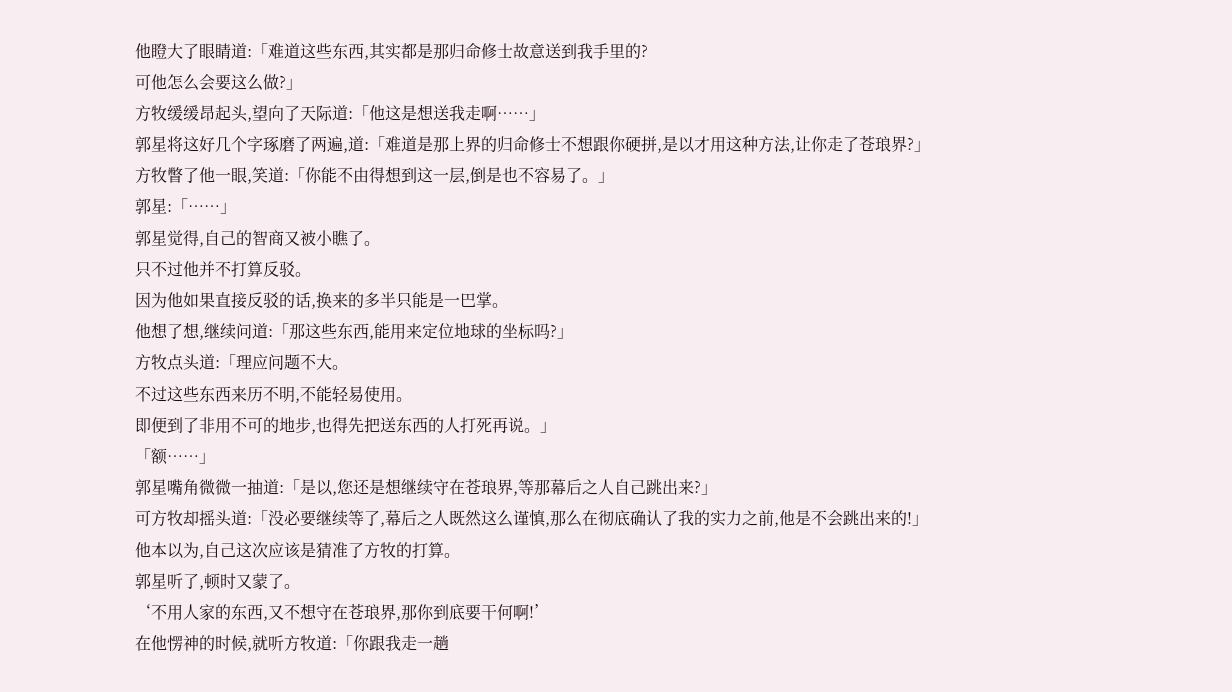他瞪大了眼睛道:「难道这些东西,其实都是那归命修士故意送到我手里的?
可他怎么会要这么做?」
方牧缓缓昂起头,望向了天际道:「他这是想送我走啊……」
郭星将这好几个字琢磨了两遍,道:「难道是那上界的归命修士不想跟你硬拼,是以才用这种方法,让你走了苍琅界?」
方牧瞥了他一眼,笑道:「你能不由得想到这一层,倒是也不容易了。」
郭星:「……」
郭星觉得,自己的智商又被小瞧了。
只不过他并不打算反驳。
因为他如果直接反驳的话,换来的多半只能是一巴掌。
他想了想,继续问道:「那这些东西,能用来定位地球的坐标吗?」
方牧点头道:「理应问题不大。
不过这些东西来历不明,不能轻易使用。
即便到了非用不可的地步,也得先把送东西的人打死再说。」
「额……」
郭星嘴角微微一抽道:「是以,您还是想继续守在苍琅界,等那幕后之人自己跳出来?」
可方牧却摇头道:「没必要继续等了,幕后之人既然这么谨慎,那么在彻底确认了我的实力之前,他是不会跳出来的!」
他本以为,自己这次应该是猜准了方牧的打算。
郭星听了,顿时又蒙了。
‘不用人家的东西,又不想守在苍琅界,那你到底要干何啊!’
在他愣神的时候,就听方牧道:「你跟我走一趟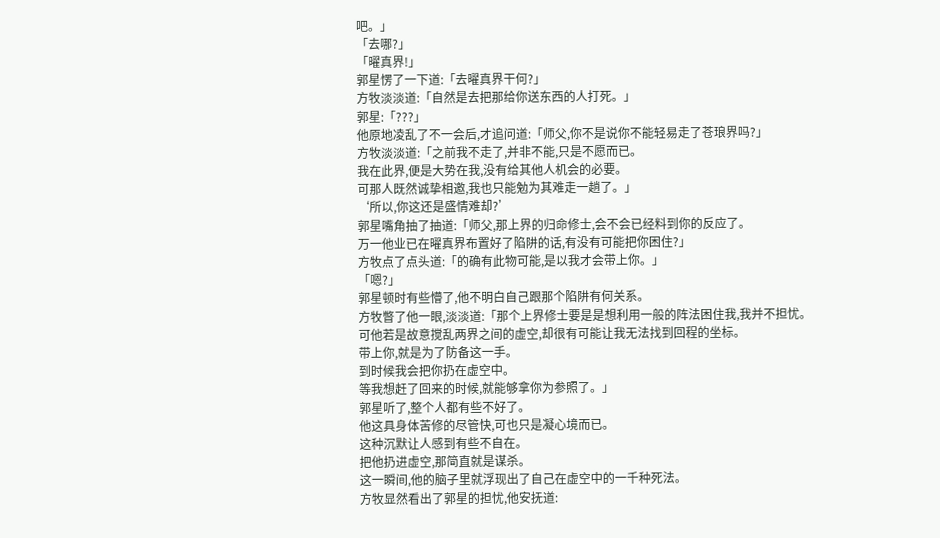吧。」
「去哪?」
「曜真界!」
郭星愣了一下道:「去曜真界干何?」
方牧淡淡道:「自然是去把那给你送东西的人打死。」
郭星:「???」
他原地凌乱了不一会后,才追问道:「师父,你不是说你不能轻易走了苍琅界吗?」
方牧淡淡道:「之前我不走了,并非不能,只是不愿而已。
我在此界,便是大势在我,没有给其他人机会的必要。
可那人既然诚挚相邀,我也只能勉为其难走一趟了。」
‘所以,你这还是盛情难却?’
郭星嘴角抽了抽道:「师父,那上界的归命修士,会不会已经料到你的反应了。
万一他业已在曜真界布置好了陷阱的话,有没有可能把你困住?」
方牧点了点头道:「的确有此物可能,是以我才会带上你。」
「嗯?」
郭星顿时有些懵了,他不明白自己跟那个陷阱有何关系。
方牧瞥了他一眼,淡淡道:「那个上界修士要是是想利用一般的阵法困住我,我并不担忧。
可他若是故意搅乱两界之间的虚空,却很有可能让我无法找到回程的坐标。
带上你,就是为了防备这一手。
到时候我会把你扔在虚空中。
等我想赶了回来的时候,就能够拿你为参照了。」
郭星听了,整个人都有些不好了。
他这具身体苦修的尽管快,可也只是凝心境而已。
这种沉默让人感到有些不自在。
把他扔进虚空,那简直就是谋杀。
这一瞬间,他的脑子里就浮现出了自己在虚空中的一千种死法。
方牧显然看出了郭星的担忧,他安抚道: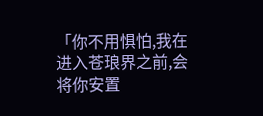「你不用惧怕,我在进入苍琅界之前,会将你安置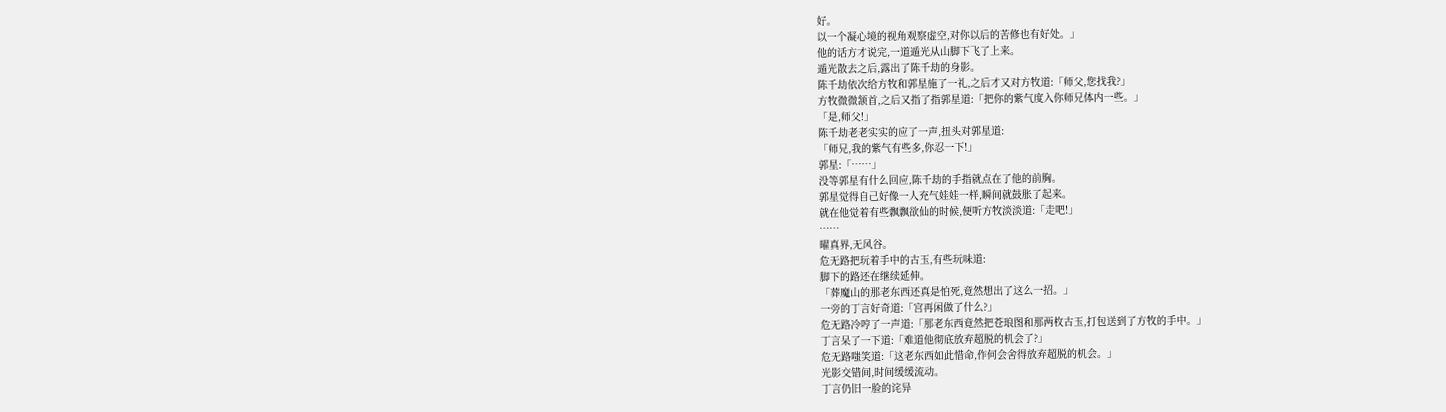好。
以一个凝心境的视角观察虚空,对你以后的苦修也有好处。」
他的话方才说完,一道遁光从山脚下飞了上来。
遁光散去之后,露出了陈千劫的身影。
陈千劫依次给方牧和郭星施了一礼,之后才又对方牧道:「师父,您找我?」
方牧微微颔首,之后又指了指郭星道:「把你的紫气度入你师兄体内一些。」
「是,师父!」
陈千劫老老实实的应了一声,扭头对郭星道:
「师兄,我的紫气有些多,你忍一下!」
郭星:「……」
没等郭星有什么回应,陈千劫的手指就点在了他的前胸。
郭星觉得自己好像一人充气娃娃一样,瞬间就鼓胀了起来。
就在他觉着有些飘飘欲仙的时候,便听方牧淡淡道:「走吧!」
……
曜真界,无风谷。
危无路把玩着手中的古玉,有些玩味道:
脚下的路还在继续延伸。
「葬魔山的那老东西还真是怕死,竟然想出了这么一招。」
一旁的丁言好奇道:「宫再闲做了什么?」
危无路冷哼了一声道:「那老东西竟然把苍琅图和那两枚古玉,打包送到了方牧的手中。」
丁言呆了一下道:「难道他彻底放弃超脱的机会了?」
危无路嗤笑道:「这老东西如此惜命,作何会舍得放弃超脱的机会。」
光影交错间,时间缓缓流动。
丁言仍旧一脸的诧异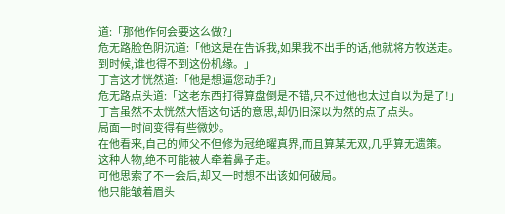道:「那他作何会要这么做?」
危无路脸色阴沉道:「他这是在告诉我,如果我不出手的话,他就将方牧送走。
到时候,谁也得不到这份机缘。」
丁言这才恍然道:「他是想逼您动手?」
危无路点头道:「这老东西打得算盘倒是不错,只不过他也太过自以为是了!」
丁言虽然不太恍然大悟这句话的意思,却仍旧深以为然的点了点头。
局面一时间变得有些微妙。
在他看来,自己的师父不但修为冠绝曜真界,而且算某无双,几乎算无遗策。
这种人物,绝不可能被人牵着鼻子走。
可他思索了不一会后,却又一时想不出该如何破局。
他只能皱着眉头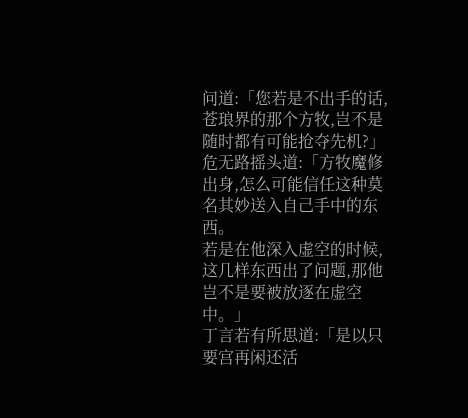问道:「您若是不出手的话,苍琅界的那个方牧,岂不是随时都有可能抢夺先机?」
危无路摇头道:「方牧魔修出身,怎么可能信任这种莫名其妙送入自己手中的东西。
若是在他深入虚空的时候,这几样东西出了问题,那他岂不是要被放逐在虚空中。」
丁言若有所思道:「是以只要宫再闲还活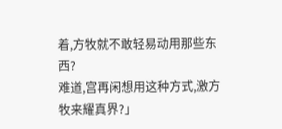着,方牧就不敢轻易动用那些东西?
难道,宫再闲想用这种方式,激方牧来耀真界?」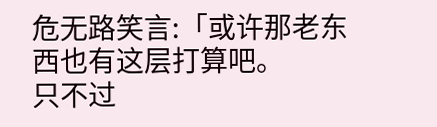危无路笑言:「或许那老东西也有这层打算吧。
只不过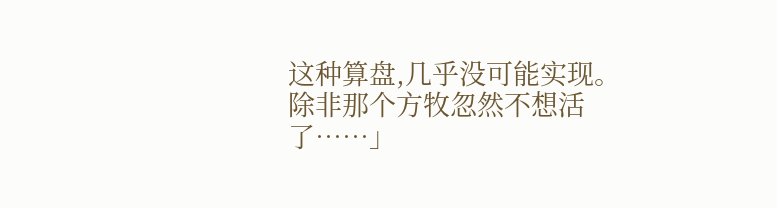这种算盘,几乎没可能实现。
除非那个方牧忽然不想活了……」